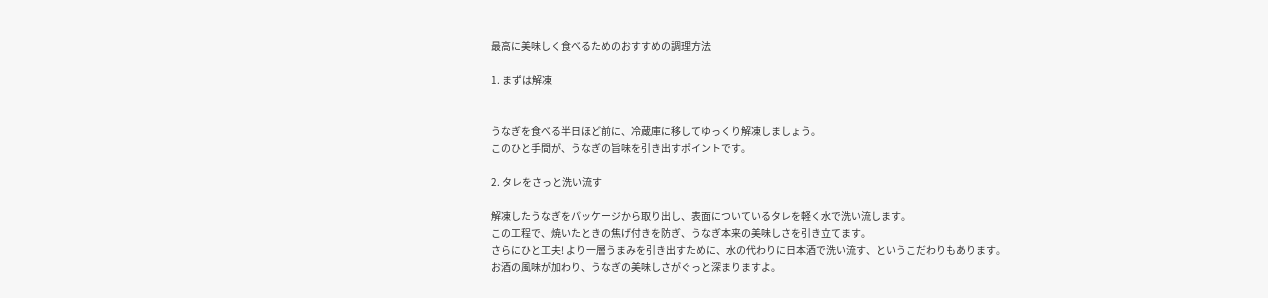最高に美味しく食べるためのおすすめの調理方法

1. まずは解凍


うなぎを食べる半日ほど前に、冷蔵庫に移してゆっくり解凍しましょう。
このひと手間が、うなぎの旨味を引き出すポイントです。

2. タレをさっと洗い流す

解凍したうなぎをパッケージから取り出し、表面についているタレを軽く水で洗い流します。
この工程で、焼いたときの焦げ付きを防ぎ、うなぎ本来の美味しさを引き立てます。
さらにひと工夫! より一層うまみを引き出すために、水の代わりに日本酒で洗い流す、というこだわりもあります。
お酒の風味が加わり、うなぎの美味しさがぐっと深まりますよ。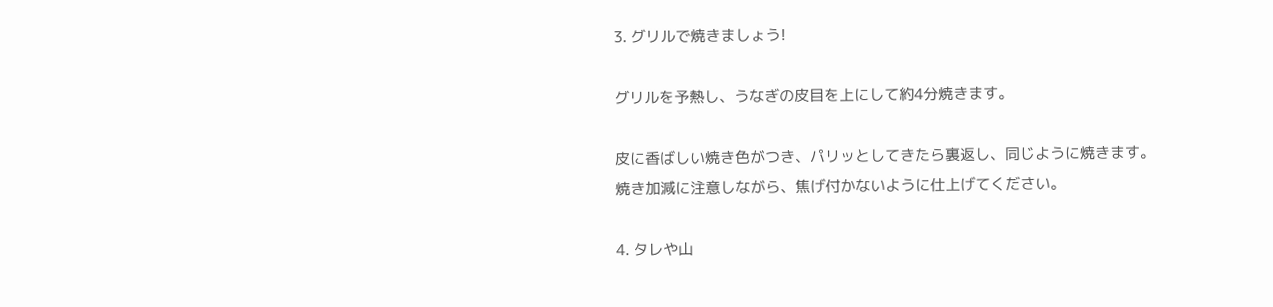3. グリルで焼きましょう!

グリルを予熱し、うなぎの皮目を上にして約4分焼きます。

皮に香ばしい焼き色がつき、パリッとしてきたら裏返し、同じように焼きます。
焼き加減に注意しながら、焦げ付かないように仕上げてください。

4. タレや山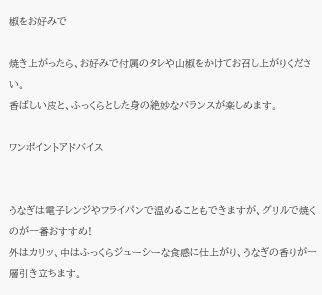椒をお好みで

焼き上がったら、お好みで付属のタレや山椒をかけてお召し上がりください。
香ばしい皮と、ふっくらとした身の絶妙なバランスが楽しめます。

ワンポイントアドバイス


うなぎは電子レンジやフライパンで温めることもできますが、グリルで焼くのが一番おすすめ!
外はカリッ、中はふっくらジューシーな食感に仕上がり、うなぎの香りが一層引き立ちます。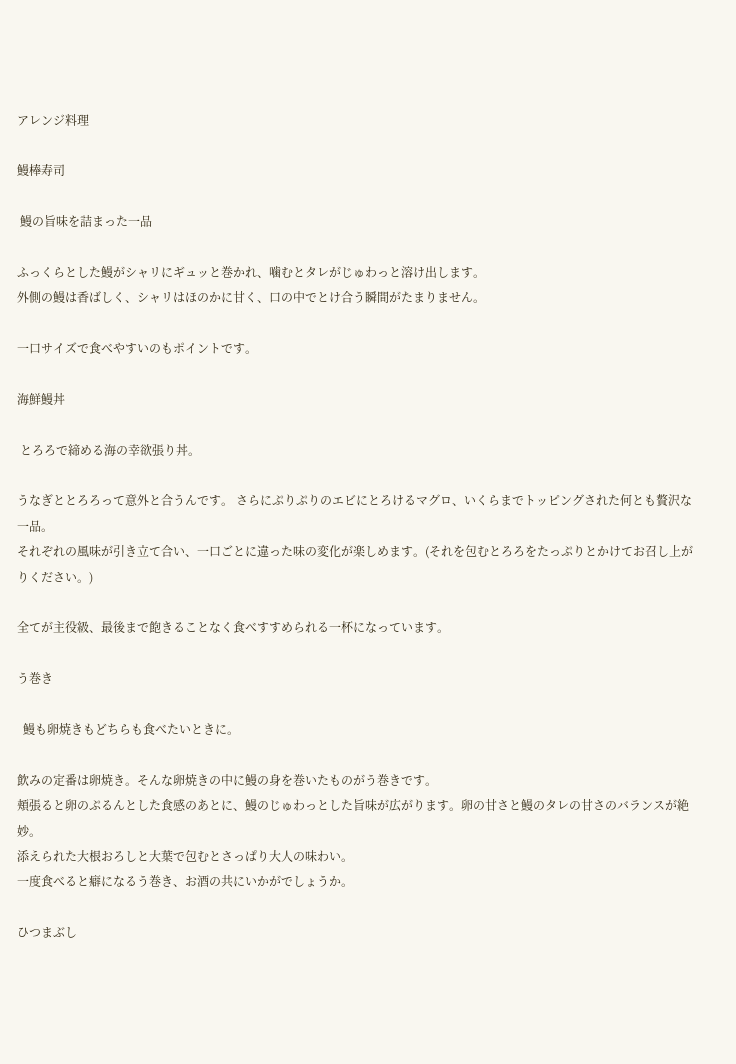アレンジ料理

鰻棒寿司

 鰻の旨味を詰まった一品

ふっくらとした鰻がシャリにギュッと巻かれ、噛むとタレがじゅわっと溶け出します。
外側の鰻は香ばしく、シャリはほのかに甘く、口の中でとけ合う瞬間がたまりません。

一口サイズで食べやすいのもポイントです。

海鮮鰻丼

 とろろで締める海の幸欲張り丼。

うなぎととろろって意外と合うんです。 さらにぷりぷりのエビにとろけるマグロ、いくらまでトッピングされた何とも贅沢な一品。
それぞれの風味が引き立て合い、一口ごとに違った味の変化が楽しめます。(それを包むとろろをたっぷりとかけてお召し上がりください。)

全てが主役級、最後まで飽きることなく食べすすめられる一杯になっています。

う巻き

  鰻も卵焼きもどちらも食べたいときに。

飲みの定番は卵焼き。そんな卵焼きの中に鰻の身を巻いたものがう巻きです。
頬張ると卵のぷるんとした食感のあとに、鰻のじゅわっとした旨味が広がります。卵の甘さと鰻のタレの甘さのバランスが絶妙。
添えられた大根おろしと大葉で包むとさっぱり大人の味わい。
一度食べると癖になるう巻き、お酒の共にいかがでしょうか。

ひつまぶし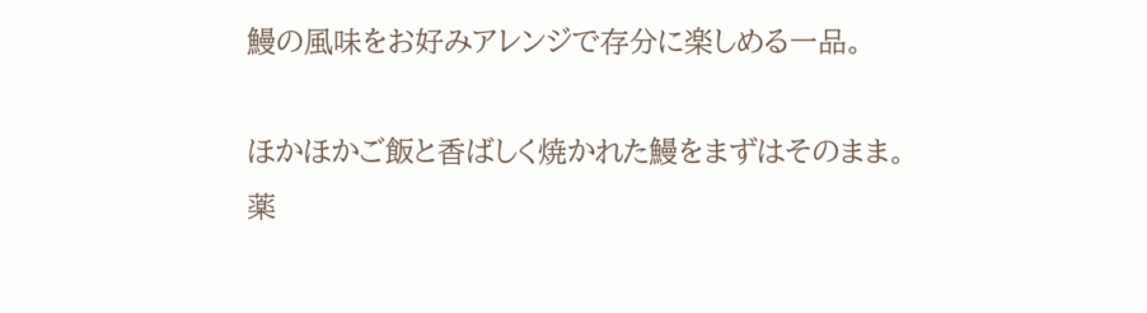鰻の風味をお好みアレンジで存分に楽しめる一品。

ほかほかご飯と香ばしく焼かれた鰻をまずはそのまま。
薬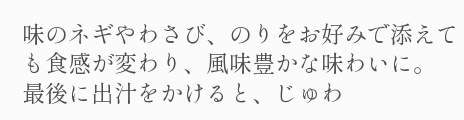味のネギやわさび、のりをお好みで添えても食感が変わり、風味豊かな味わいに。
最後に出汁をかけると、じゅわ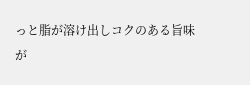っと脂が溶け出しコクのある旨味が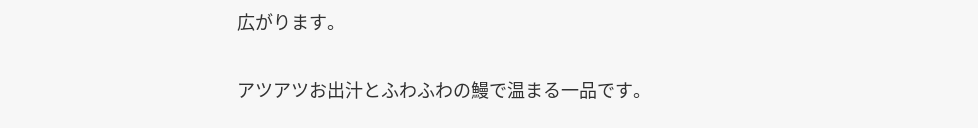広がります。

アツアツお出汁とふわふわの鰻で温まる一品です。